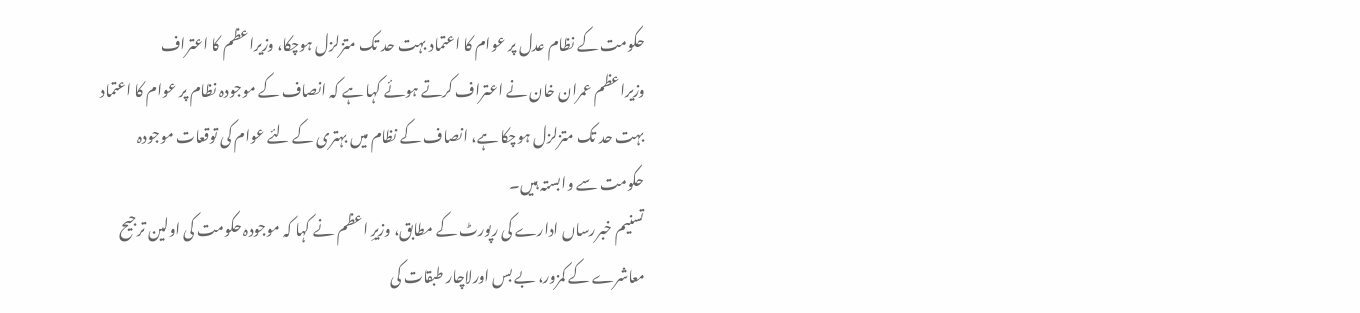حکومت کے نظام عدل پر عوام کا اعتماد بہت حد تک متزلزل ہوچکا، وزیراعظم کا اعتراف
وزیراعظم عمران خان نے اعتراف کرتے ہوئے کہا ہے کہ انصاف کے موجودہ نظام پر عوام کا اعتماد بہت حد تک متزلزل ہوچکا ہے، انصاف کے نظام میں بہتری کے لئے عوام کی توقعات موجودہ حکومت سے وابستہ ہیں۔
تسنیم خبررساں ادارے کی رپورٹ کے مطابق، وزیرِ اعظم نے کہا کہ موجودہ حکومت کی اولین ترجیح معاشرے کے کمزور، بے بس اورلاچار طبقات کی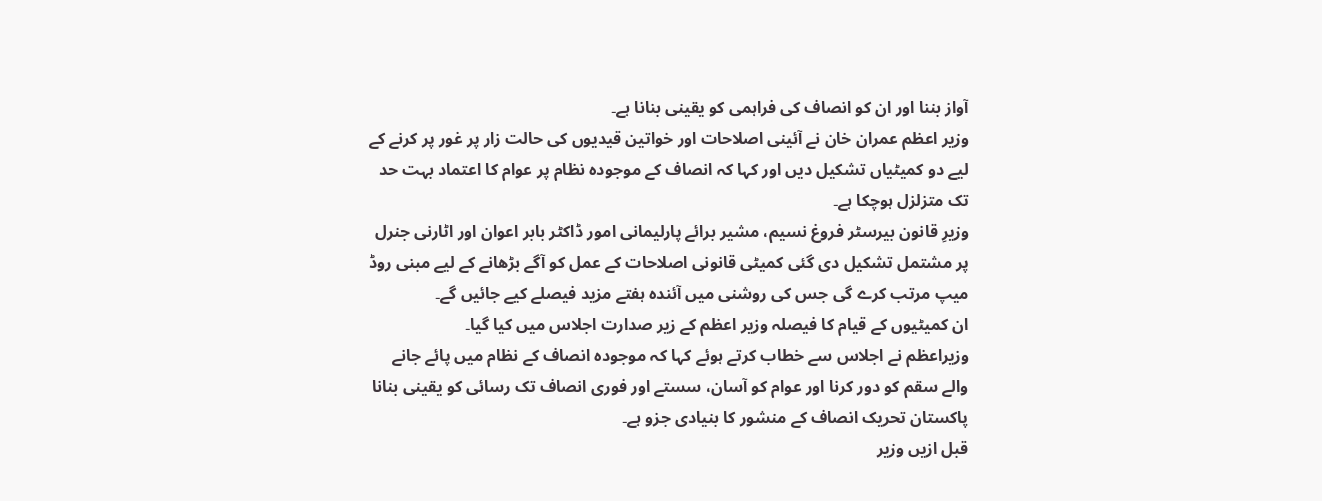آواز بننا اور ان کو انصاف کی فراہمی کو یقینی بنانا ہے۔
وزیر اعظم عمران خان نے آئینی اصلاحات اور خواتین قیدیوں کی حالت زار پر غور پر کرنے کے لیے دو کمیٹیاں تشکیل دیں اور کہا کہ انصاف کے موجودہ نظام پر عوام کا اعتماد بہت حد تک متزلزل ہوچکا ہے۔
وزیرِ قانون بیرسٹر فروغ نسیم، مشیر برائے پارلیمانی امور ڈاکٹر بابر اعوان اور اٹارنی جنرل پر مشتمل تشکیل دی گئی کمیٹی قانونی اصلاحات کے عمل کو آگے بڑھانے کے لیے مبنی روڈ میپ مرتب کرے گی جس کی روشنی میں آئندہ ہفتے مزید فیصلے کیے جائیں گے۔
ان کمیٹیوں کے قیام کا فیصلہ وزیر اعظم کے زیر صدارت اجلاس میں کیا گیا۔
وزیراعظم نے اجلاس سے خطاب کرتے ہوئے کہا کہ موجودہ انصاف کے نظام میں پائے جانے والے سقم کو دور کرنا اور عوام کو آسان، سستے اور فوری انصاف تک رسائی کو یقینی بنانا پاکستان تحریک انصاف کے منشور کا بنیادی جزو ہے۔
قبل ازیں وزیر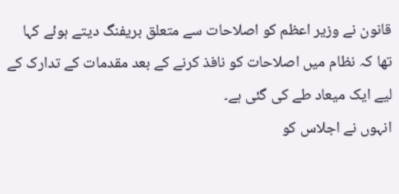قانون نے وزیر اعظم کو اصلاحات سے متعلق بریفنگ دیتے ہوئے کہا تھا کہ نظام میں اصلاحات کو نافذ کرنے کے بعد مقدمات کے تدارک کے لیے ایک میعاد طے کی گئی ہے۔
انہوں نے اجلاس کو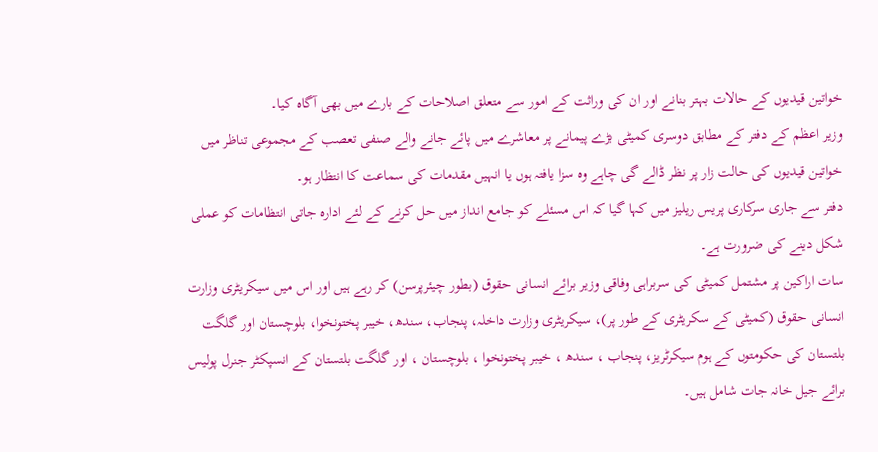خواتین قیدیوں کے حالات بہتر بنانے اور ان کی وراثت کے امور سے متعلق اصلاحات کے بارے میں بھی آگاہ کیا۔
وزیر اعظم کے دفتر کے مطابق دوسری کمیٹی بڑے پیمانے پر معاشرے میں پائے جانے والے صنفی تعصب کے مجموعی تناظر میں خواتین قیدیوں کی حالت زار پر نظر ڈالے گی چاہے وہ سزا یافتہ ہوں یا انہیں مقدمات کی سماعت کا انتظار ہو۔
دفتر سے جاری سرکاری پریس ریلیز میں کہا گیا کہ اس مسئلے کو جامع انداز میں حل کرنے کے لئے ادارہ جاتی انتظامات کو عملی شکل دینے کی ضرورت ہے۔
سات اراکین پر مشتمل کمیٹی کی سربراہی وفاقی وزیر برائے انسانی حقوق (بطور چیئرپرسن) کر رہے ہیں اور اس میں سیکریٹری وزارت انسانی حقوق (کمیٹی کے سکریٹری کے طور پر)، سیکریٹری وزارت داخلہ، پنجاب، سندھ، خیبر پختونخوا، بلوچستان اور گلگت بلتستان کی حکومتوں کے ہوم سیکرٹریز، پنجاب ، سندھ ، خیبر پختونخوا ، بلوچستان ، اور گلگت بلتستان کے انسپکٹر جنرل پولیس برائے جیل خانہ جات شامل ہیں۔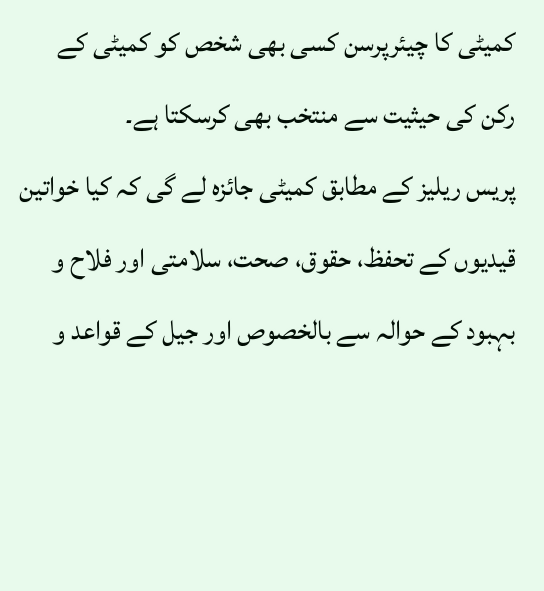کمیٹی کا چیئرپرسن کسی بھی شخص کو کمیٹی کے رکن کی حیثیت سے منتخب بھی کرسکتا ہے۔
پریس ریلیز کے مطابق کمیٹی جائزہ لے گی کہ کیا خواتین قیدیوں کے تحفظ، حقوق، صحت، سلامتی اور فلاح و بہبود کے حوالہ سے بالخصوص اور جیل کے قواعد و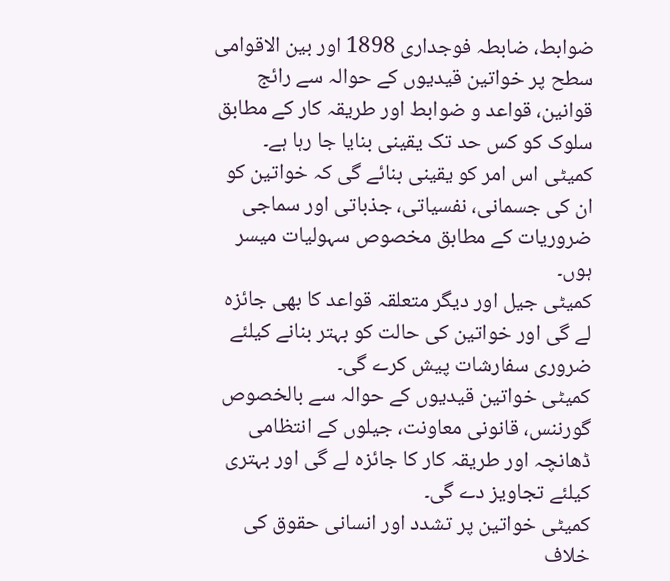ضوابط، ضابطہ فوجداری 1898 اور بین الاقوامی سطح پر خواتین قیدیوں کے حوالہ سے رائج قوانین، قواعد و ضوابط اور طریقہ کار کے مطابق سلوک کو کس حد تک یقینی بنایا جا رہا ہے۔
کمیٹی اس امر کو یقینی بنائے گی کہ خواتین کو ان کی جسمانی، نفسیاتی، جذباتی اور سماجی ضروریات کے مطابق مخصوص سہولیات میسر ہوں۔
کمیٹی جیل اور دیگر متعلقہ قواعد کا بھی جائزہ لے گی اور خواتین کی حالت کو بہتر بنانے کیلئے ضروری سفارشات پیش کرے گی۔
کمیٹی خواتین قیدیوں کے حوالہ سے بالخصوص گورننس، قانونی معاونت، جیلوں کے انتظامی ڈھانچہ اور طریقہ کار کا جائزہ لے گی اور بہتری کیلئے تجاویز دے گی۔
کمیٹی خواتین پر تشدد اور انسانی حقوق کی خلاف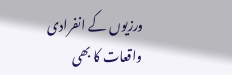ورزیوں کے انفرادی واقعات کا بھی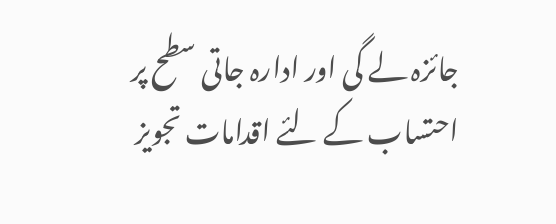جائزہ لے گی اور ادارہ جاتی سطح پر احتساب کے لئے اقدامات تجویز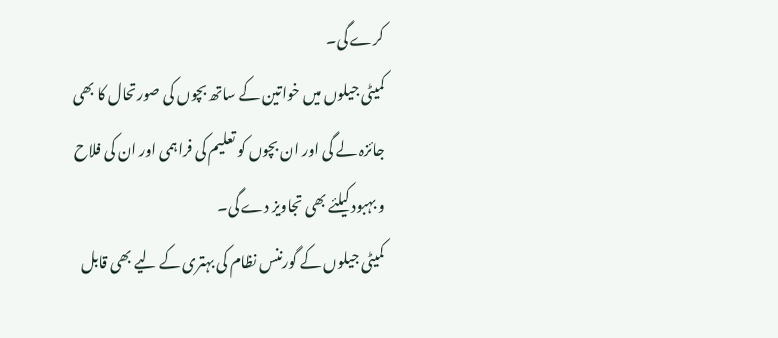کرے گی۔
کمیٹی جیلوں میں خواتین کے ساتھ بچوں کی صورتحال کا بھی جائزہ لے گی اور ان بچوں کو تعلیم کی فراہمی اور ان کی فلاح و بہبود کیلئے بھی تجاویز دے گی۔
کمیٹی جیلوں کے گورننس نظام کی بہتری کے لیے بھی قابل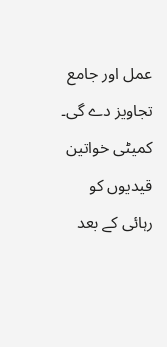عمل اور جامع تجاویز دے گی۔
کمیٹی خواتین قیدیوں کو رہائی کے بعد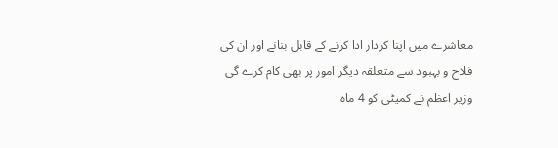معاشرے میں اپنا کردار ادا کرنے کے قابل بنانے اور ان کی فلاح و بہبود سے متعلقہ دیگر امور پر بھی کام کرے گی
وزیر اعظم نے کمیٹی کو 4 ماہ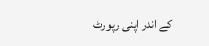کے اندر اپنی رپورٹ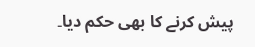پیش کرنے کا بھی حکم دیا۔